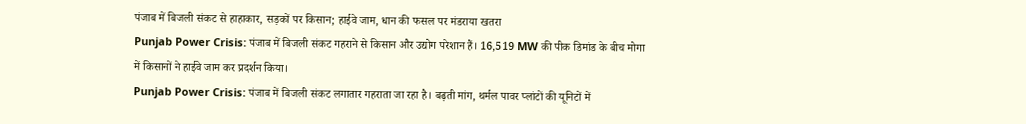पंजाब में बिजली संकट से हाहाकार, सड़कों पर किसान; हाईवे जाम, धान की फसल पर मंडराया खतरा
Punjab Power Crisis: पंजाब में बिजली संकट गहराने से किसान और उद्योग परेशान हैं। 16,519 MW की पीक डिमांड के बीच मोगा में किसानों ने हाईवे जाम कर प्रदर्शन किया।
Punjab Power Crisis: पंजाब में बिजली संकट लगातार गहराता जा रहा है। बढ़ती मांग, थर्मल पावर प्लांटों की यूनिटों में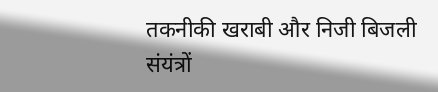तकनीकी खराबी और निजी बिजली संयंत्रों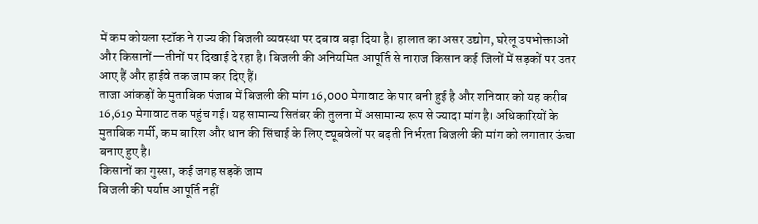में कम कोयला स्टॉक ने राज्य की बिजली व्यवस्था पर दबाव बढ़ा दिया है। हालात का असर उद्योग, घरेलू उपभोक्ताओं और किसानों—तीनों पर दिखाई दे रहा है। बिजली की अनियमित आपूर्ति से नाराज किसान कई जिलों में सड़कों पर उतर आए हैं और हाईवे तक जाम कर दिए हैं।
ताजा आंकड़ों के मुताबिक पंजाब में बिजली की मांग 16,000 मेगावाट के पार बनी हुई है और शनिवार को यह करीब 16,619 मेगावाट तक पहुंच गई। यह सामान्य सितंबर की तुलना में असामान्य रूप से ज्यादा मांग है। अधिकारियों के मुताबिक गर्मी, कम बारिश और धान की सिंचाई के लिए ट्यूबवेलों पर बढ़ती निर्भरता बिजली की मांग को लगातार ऊंचा बनाए हुए है।
किसानों का गुस्सा, कई जगह सड़कें जाम
बिजली की पर्याप्त आपूर्ति नहीं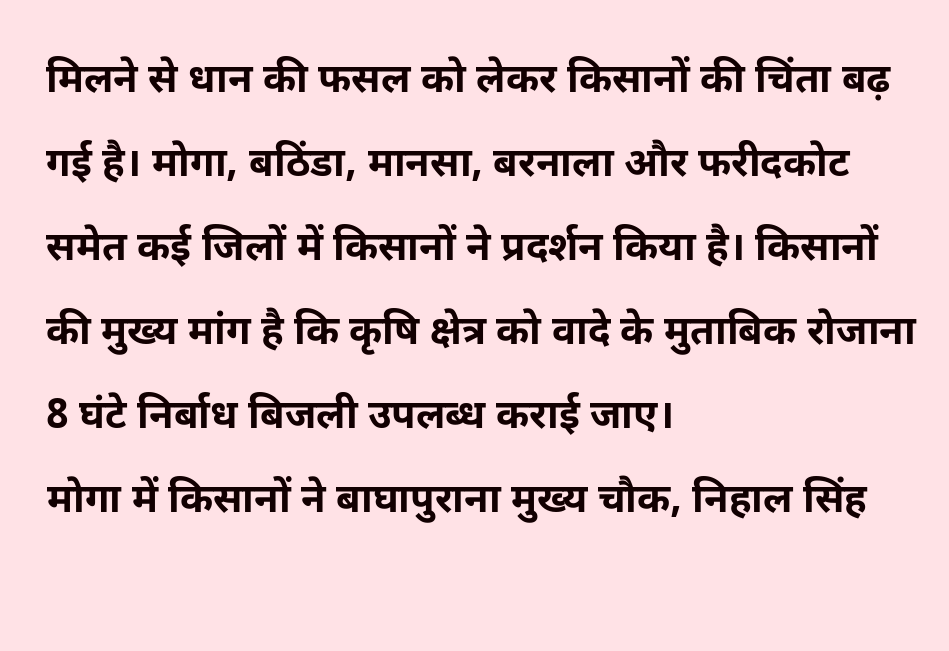मिलने से धान की फसल को लेकर किसानों की चिंता बढ़ गई है। मोगा, बठिंडा, मानसा, बरनाला और फरीदकोट समेत कई जिलों में किसानों ने प्रदर्शन किया है। किसानों की मुख्य मांग है कि कृषि क्षेत्र को वादे के मुताबिक रोजाना 8 घंटे निर्बाध बिजली उपलब्ध कराई जाए।
मोगा में किसानों ने बाघापुराना मुख्य चौक, निहाल सिंह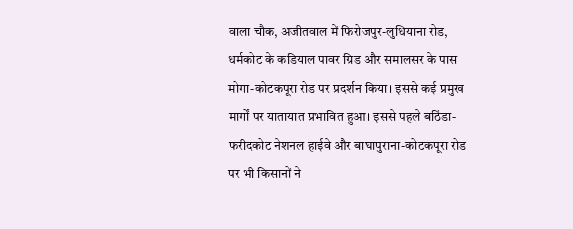वाला चौक, अजीतवाल में फिरोजपुर-लुधियाना रोड, धर्मकोट के कडियाल पावर ग्रिड और समालसर के पास मोगा-कोटकपूरा रोड पर प्रदर्शन किया। इससे कई प्रमुख मार्गों पर यातायात प्रभावित हुआ। इससे पहले बठिंडा-फरीदकोट नेशनल हाईवे और बाघापुराना-कोटकपूरा रोड पर भी किसानों ने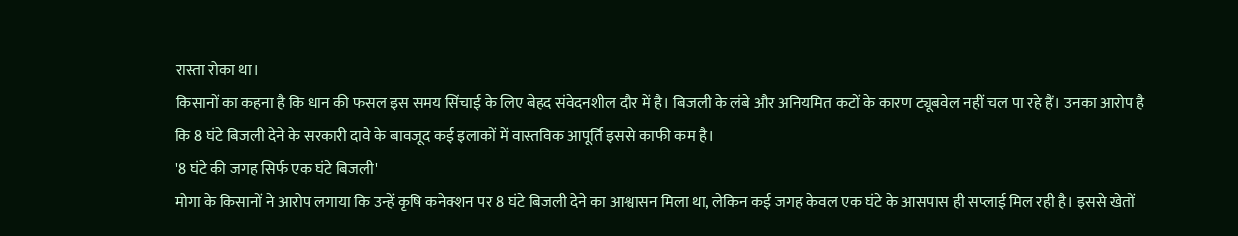रास्ता रोका था।
किसानों का कहना है कि धान की फसल इस समय सिंचाई के लिए बेहद संवेदनशील दौर में है। बिजली के लंबे और अनियमित कटों के कारण ट्यूबवेल नहीं चल पा रहे हैं। उनका आरोप है कि 8 घंटे बिजली देने के सरकारी दावे के बावजूद कई इलाकों में वास्तविक आपूर्ति इससे काफी कम है।
'8 घंटे की जगह सिर्फ एक घंटे बिजली'
मोगा के किसानों ने आरोप लगाया कि उन्हें कृषि कनेक्शन पर 8 घंटे बिजली देने का आश्वासन मिला था, लेकिन कई जगह केवल एक घंटे के आसपास ही सप्लाई मिल रही है। इससे खेतों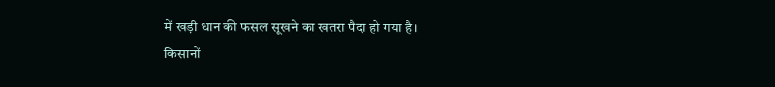में खड़ी धान की फसल सूखने का खतरा पैदा हो गया है।
किसानों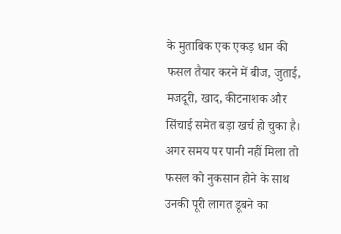के मुताबिक एक एकड़ धान की फसल तैयार करने में बीज, जुताई, मजदूरी, खाद, कीटनाशक और सिंचाई समेत बड़ा खर्च हो चुका है। अगर समय पर पानी नहीं मिला तो फसल को नुकसान होने के साथ उनकी पूरी लागत डूबने का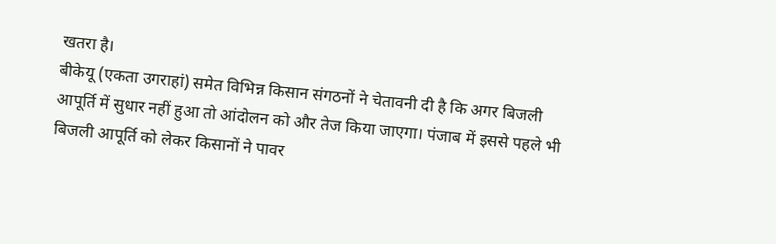खतरा है।
बीकेयू (एकता उगराहां) समेत विभिन्न किसान संगठनों ने चेतावनी दी है कि अगर बिजली आपूर्ति में सुधार नहीं हुआ तो आंदोलन को और तेज किया जाएगा। पंजाब में इससे पहले भी बिजली आपूर्ति को लेकर किसानों ने पावर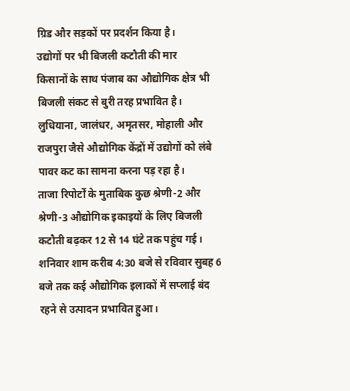ग्रिड और सड़कों पर प्रदर्शन किया है।
उद्योगों पर भी बिजली कटौती की मार
किसानों के साथ पंजाब का औद्योगिक क्षेत्र भी बिजली संकट से बुरी तरह प्रभावित है। लुधियाना, जालंधर, अमृतसर, मोहाली और राजपुरा जैसे औद्योगिक केंद्रों में उद्योगों को लंबे पावर कट का सामना करना पड़ रहा है।
ताजा रिपोर्टों के मुताबिक कुछ श्रेणी-2 और श्रेणी-3 औद्योगिक इकाइयों के लिए बिजली कटौती बढ़कर 12 से 14 घंटे तक पहुंच गई। शनिवार शाम करीब 4:30 बजे से रविवार सुबह 6 बजे तक कई औद्योगिक इलाकों में सप्लाई बंद रहने से उत्पादन प्रभावित हुआ।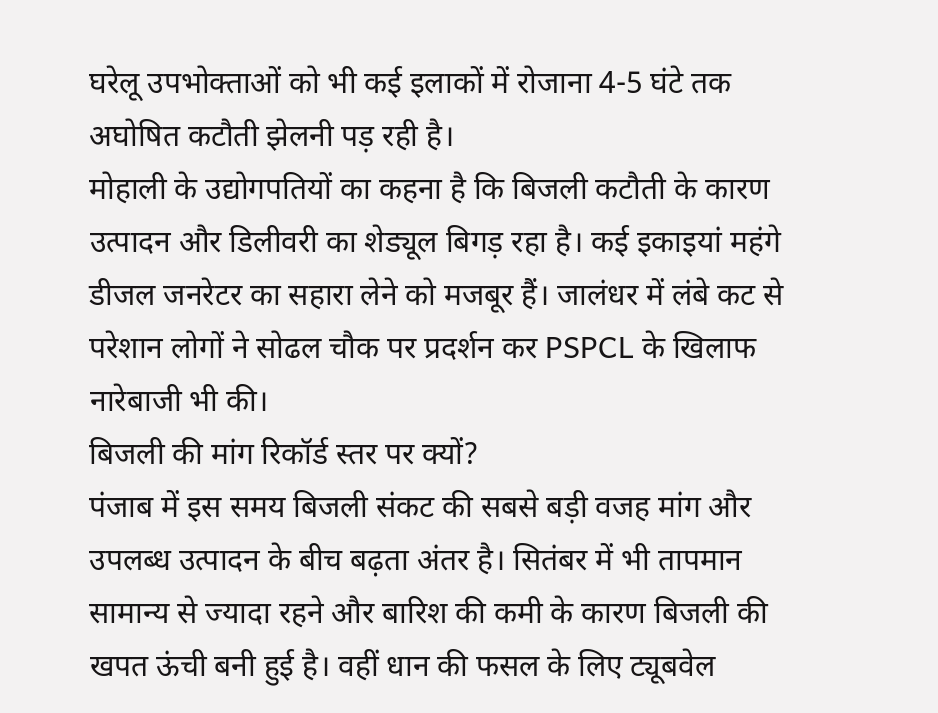घरेलू उपभोक्ताओं को भी कई इलाकों में रोजाना 4-5 घंटे तक अघोषित कटौती झेलनी पड़ रही है।
मोहाली के उद्योगपतियों का कहना है कि बिजली कटौती के कारण उत्पादन और डिलीवरी का शेड्यूल बिगड़ रहा है। कई इकाइयां महंगे डीजल जनरेटर का सहारा लेने को मजबूर हैं। जालंधर में लंबे कट से परेशान लोगों ने सोढल चौक पर प्रदर्शन कर PSPCL के खिलाफ नारेबाजी भी की।
बिजली की मांग रिकॉर्ड स्तर पर क्यों?
पंजाब में इस समय बिजली संकट की सबसे बड़ी वजह मांग और उपलब्ध उत्पादन के बीच बढ़ता अंतर है। सितंबर में भी तापमान सामान्य से ज्यादा रहने और बारिश की कमी के कारण बिजली की खपत ऊंची बनी हुई है। वहीं धान की फसल के लिए ट्यूबवेल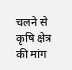चलने से कृषि क्षेत्र की मांग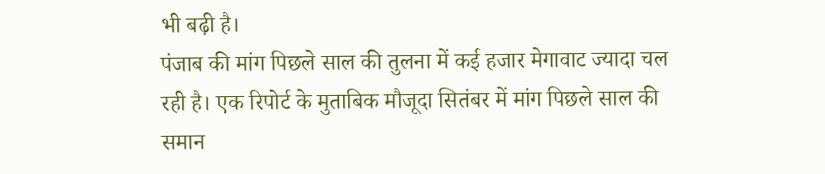भी बढ़ी है।
पंजाब की मांग पिछले साल की तुलना में कई हजार मेगावाट ज्यादा चल रही है। एक रिपोर्ट के मुताबिक मौजूदा सितंबर में मांग पिछले साल की समान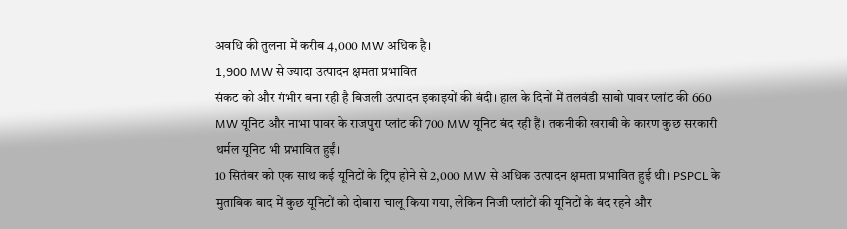अवधि की तुलना में करीब 4,000 MW अधिक है।
1,900 MW से ज्यादा उत्पादन क्षमता प्रभावित
संकट को और गंभीर बना रही है बिजली उत्पादन इकाइयों की बंदी। हाल के दिनों में तलवंडी साबो पावर प्लांट की 660 MW यूनिट और नाभा पावर के राजपुरा प्लांट की 700 MW यूनिट बंद रही हैं। तकनीकी खराबी के कारण कुछ सरकारी थर्मल यूनिट भी प्रभावित हुईं।
10 सितंबर को एक साथ कई यूनिटों के ट्रिप होने से 2,000 MW से अधिक उत्पादन क्षमता प्रभावित हुई थी। PSPCL के मुताबिक बाद में कुछ यूनिटों को दोबारा चालू किया गया, लेकिन निजी प्लांटों की यूनिटों के बंद रहने और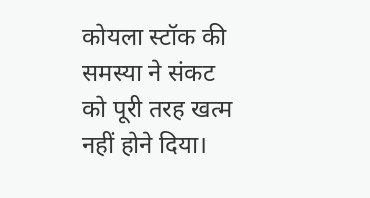कोयला स्टॉक की समस्या ने संकट को पूरी तरह खत्म नहीं होने दिया।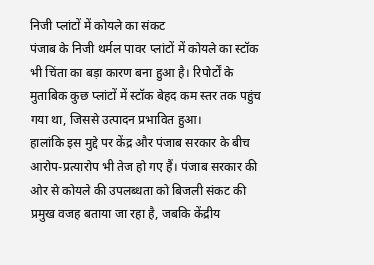निजी प्लांटों में कोयले का संकट
पंजाब के निजी थर्मल पावर प्लांटों में कोयले का स्टॉक भी चिंता का बड़ा कारण बना हुआ है। रिपोर्टों के मुताबिक कुछ प्लांटों में स्टॉक बेहद कम स्तर तक पहुंच गया था, जिससे उत्पादन प्रभावित हुआ।
हालांकि इस मुद्दे पर केंद्र और पंजाब सरकार के बीच आरोप-प्रत्यारोप भी तेज हो गए हैं। पंजाब सरकार की ओर से कोयले की उपलब्धता को बिजली संकट की प्रमुख वजह बताया जा रहा है, जबकि केंद्रीय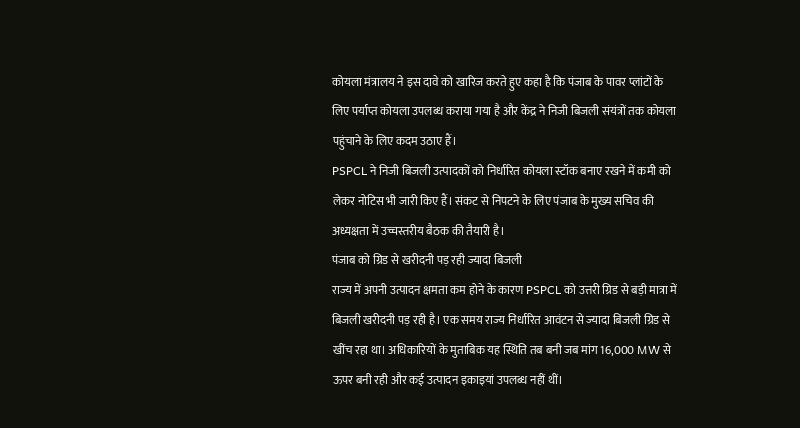कोयला मंत्रालय ने इस दावे को खारिज करते हुए कहा है कि पंजाब के पावर प्लांटों के लिए पर्याप्त कोयला उपलब्ध कराया गया है और केंद्र ने निजी बिजली संयंत्रों तक कोयला पहुंचाने के लिए कदम उठाए हैं।
PSPCL ने निजी बिजली उत्पादकों को निर्धारित कोयला स्टॉक बनाए रखने में कमी को लेकर नोटिस भी जारी किए हैं। संकट से निपटने के लिए पंजाब के मुख्य सचिव की अध्यक्षता में उच्चस्तरीय बैठक की तैयारी है।
पंजाब को ग्रिड से खरीदनी पड़ रही ज्यादा बिजली
राज्य में अपनी उत्पादन क्षमता कम होने के कारण PSPCL को उत्तरी ग्रिड से बड़ी मात्रा में बिजली खरीदनी पड़ रही है। एक समय राज्य निर्धारित आवंटन से ज्यादा बिजली ग्रिड से खींच रहा था। अधिकारियों के मुताबिक यह स्थिति तब बनी जब मांग 16,000 MW से ऊपर बनी रही और कई उत्पादन इकाइयां उपलब्ध नहीं थीं।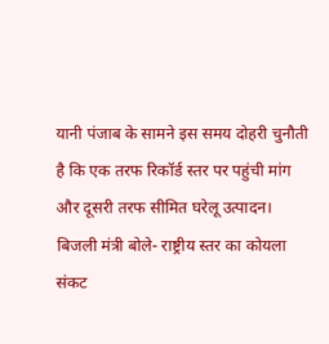यानी पंजाब के सामने इस समय दोहरी चुनौती है कि एक तरफ रिकॉर्ड स्तर पर पहुंची मांग और दूसरी तरफ सीमित घरेलू उत्पादन।
बिजली मंत्री बोले- राष्ट्रीय स्तर का कोयला संकट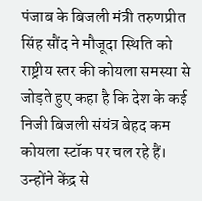पंजाब के बिजली मंत्री तरुणप्रीत सिंह सौंद ने मौजूदा स्थिति को राष्ट्रीय स्तर की कोयला समस्या से जोड़ते हुए कहा है कि देश के कई निजी बिजली संयंत्र बेहद कम कोयला स्टॉक पर चल रहे हैं। उन्होंने केंद्र से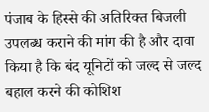पंजाब के हिस्से की अतिरिक्त बिजली उपलब्ध कराने की मांग की है और दावा किया है कि बंद यूनिटों को जल्द से जल्द बहाल करने की कोशिश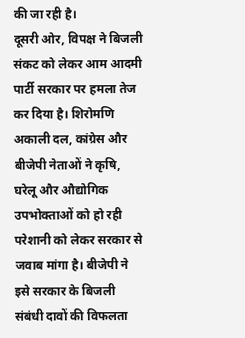की जा रही है।
दूसरी ओर, विपक्ष ने बिजली संकट को लेकर आम आदमी पार्टी सरकार पर हमला तेज कर दिया है। शिरोमणि अकाली दल, कांग्रेस और बीजेपी नेताओं ने कृषि, घरेलू और औद्योगिक उपभोक्ताओं को हो रही परेशानी को लेकर सरकार से जवाब मांगा है। बीजेपी ने इसे सरकार के बिजली संबंधी दावों की विफलता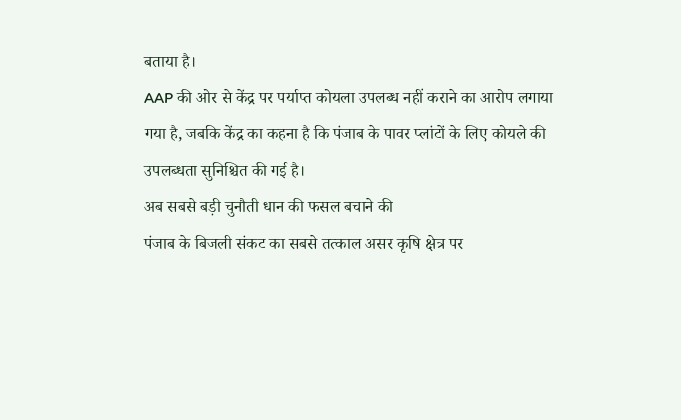बताया है।
AAP की ओर से केंद्र पर पर्याप्त कोयला उपलब्ध नहीं कराने का आरोप लगाया गया है, जबकि केंद्र का कहना है कि पंजाब के पावर प्लांटों के लिए कोयले की उपलब्धता सुनिश्चित की गई है।
अब सबसे बड़ी चुनौती धान की फसल बचाने की
पंजाब के बिजली संकट का सबसे तत्काल असर कृषि क्षेत्र पर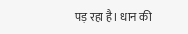पड़ रहा है। धान की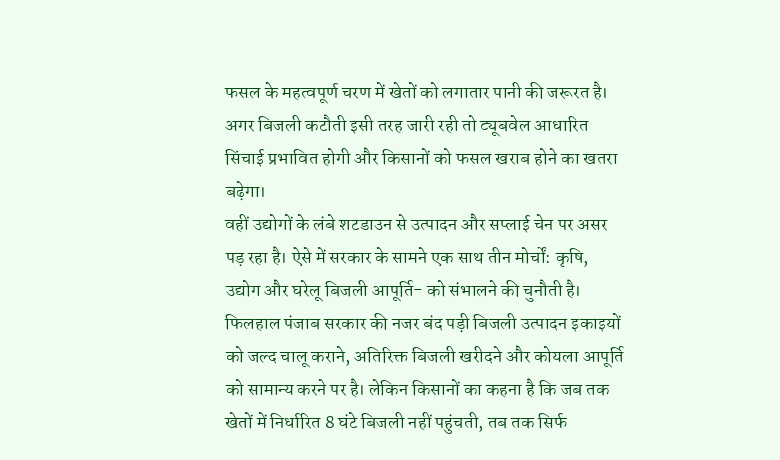फसल के महत्वपूर्ण चरण में खेतों को लगातार पानी की जरूरत है। अगर बिजली कटौती इसी तरह जारी रही तो ट्यूबवेल आधारित सिंचाई प्रभावित होगी और किसानों को फसल खराब होने का खतरा बढ़ेगा।
वहीं उद्योगों के लंबे शटडाउन से उत्पादन और सप्लाई चेन पर असर पड़ रहा है। ऐसे में सरकार के सामने एक साथ तीन मोर्चों: कृषि, उद्योग और घरेलू बिजली आपूर्ति- को संभालने की चुनौती है।
फिलहाल पंजाब सरकार की नजर बंद पड़ी बिजली उत्पादन इकाइयों को जल्द चालू कराने, अतिरिक्त बिजली खरीदने और कोयला आपूर्ति को सामान्य करने पर है। लेकिन किसानों का कहना है कि जब तक खेतों में निर्धारित 8 घंटे बिजली नहीं पहुंचती, तब तक सिर्फ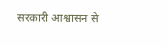सरकारी आश्वासन से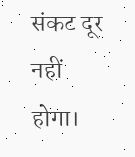संकट दूर नहीं होगा।